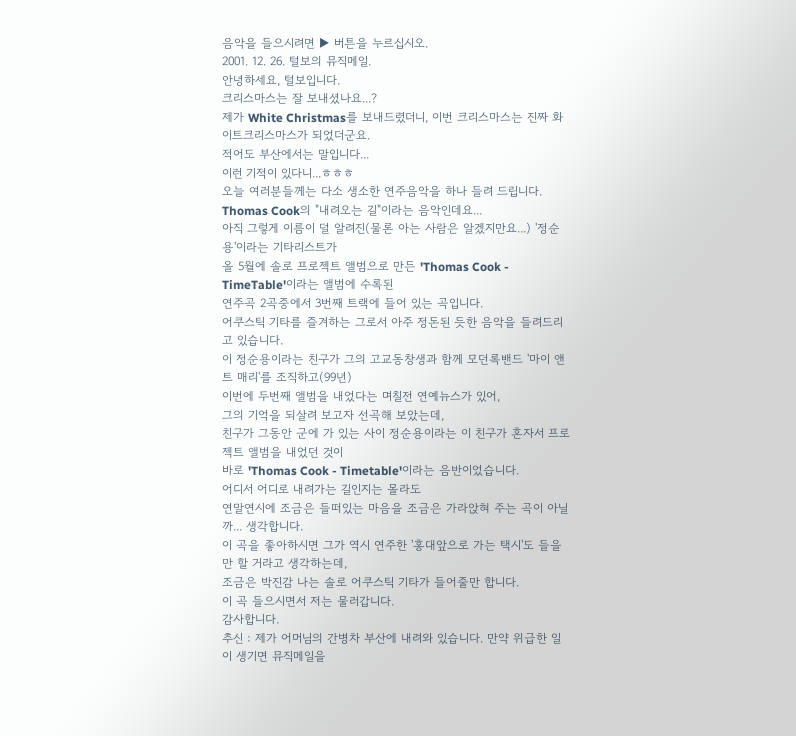음악을 들으시려면 ▶ 버튼을 누르십시오.
2001. 12. 26. 털보의 뮤직메일.
안녕하세요, 털보입니다.
크리스마스는 잘 보내셨나요...?
제가 White Christmas를 보내드렸더니, 이번 크리스마스는 진짜 화이트크리스마스가 되었더군요.
적어도 부산에서는 말입니다...
이런 기적이 있다니...ㅎㅎㅎ
오늘 여러분들께는 다소 생소한 연주음악을 하나 들려 드립니다.
Thomas Cook의 "내려오는 길"이라는 음악인데요...
아직 그렇게 이름이 덜 알려진(물론 아는 사람은 알겠지만요...) '정순용'이라는 기타리스트가
올 5월에 솔로 프로젝트 앨범으로 만든 'Thomas Cook - TimeTable'이라는 앨범에 수록된
연주곡 2곡중에서 3번째 트랙에 들어 있는 곡입니다.
어쿠스틱 기타를 즐겨하는 그로서 아주 정돈된 듯한 음악을 들려드리고 있습니다.
이 정순용이라는 친구가 그의 고교동창생과 함께 모던록밴드 '마이 앤트 매리'를 조직하고(99년)
이번에 두번째 앨범을 내었다는 며칠전 연예뉴스가 있어,
그의 기억을 되살려 보고자 선곡해 보았는데,
친구가 그동안 군에 가 있는 사이 정순용이라는 이 친구가 혼자서 프로젝트 앨범을 내었던 것이
바로 'Thomas Cook - Timetable'이라는 음반이었습니다.
어디서 어디로 내려가는 길인지는 몰라도
연말연시에 조금은 들떠있는 마음을 조금은 가라앉혀 주는 곡이 아닐까... 생각합니다.
이 곡을 좋아하시면 그가 역시 연주한 '홍대앞으로 가는 택시'도 들을만 할 거라고 생각하는데,
조금은 박진감 나는 솔로 어쿠스틱 기타가 들어줄만 합니다.
이 곡 들으시면서 저는 물러갑니다.
감사합니다.
추신 : 제가 어머님의 간병차 부산에 내려와 있습니다. 만약 위급한 일이 생기면 뮤직메일을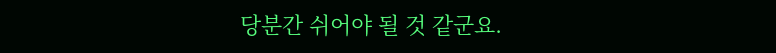당분간 쉬어야 될 것 같군요.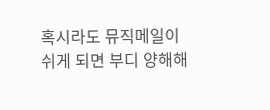혹시라도 뮤직메일이 쉬게 되면 부디 양해해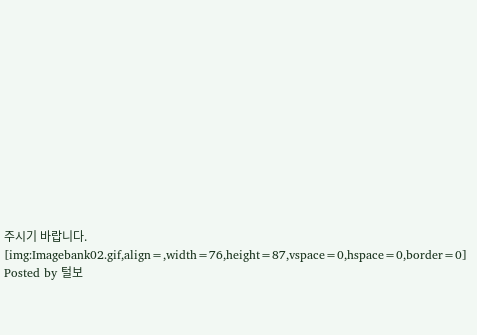주시기 바랍니다.
[img:Imagebank02.gif,align=,width=76,height=87,vspace=0,hspace=0,border=0]
Posted by 털보